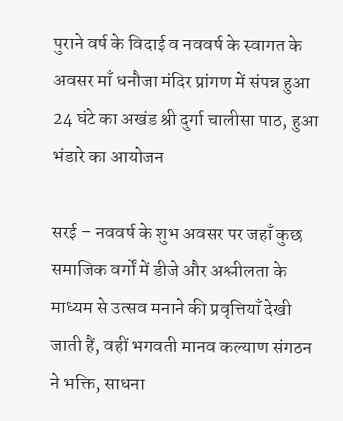पुराने वर्ष के विदाई व नववर्ष के स्वागत के अवसर माँ धनौजा मंदिर प्रांगण में संपन्न हुआ 24 घंटे का अखंड श्री दुर्गा चालीसा पाठ, हुआ भंडारे का आयोजन

सरई – नववर्ष के शुभ अवसर पर जहाँ कुछ समाजिक वर्गों में डीजे और अश्लीलता के माध्यम से उत्सव मनाने की प्रवृत्तियाँ देखी जाती हैं, वहीं भगवती मानव कल्याण संगठन ने भक्ति, साधना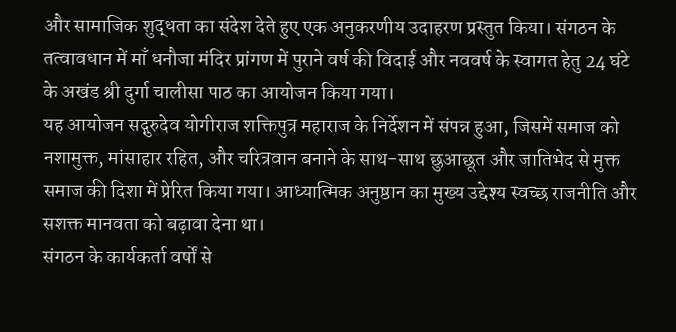और सामाजिक शुद्धता का संदेश देते हुए एक अनुकरणीय उदाहरण प्रस्तुत किया। संगठन के तत्वावधान में माँ धनौजा मंदिर प्रांगण में पुराने वर्ष की विदाई और नववर्ष के स्वागत हेतु 24 घंटे के अखंड श्री दुर्गा चालीसा पाठ का आयोजन किया गया।
यह आयोजन सद्गुरुदेव योगीराज शक्तिपुत्र महाराज के निर्देशन में संपन्न हुआ, जिसमें समाज को नशामुक्त, मांसाहार रहित, और चरित्रवान बनाने के साथ-साथ छुआछूत और जातिभेद से मुक्त समाज की दिशा में प्रेरित किया गया। आध्यात्मिक अनुष्ठान का मुख्य उद्देश्य स्वच्छ राजनीति और सशक्त मानवता को बढ़ावा देना था।
संगठन के कार्यकर्ता वर्षों से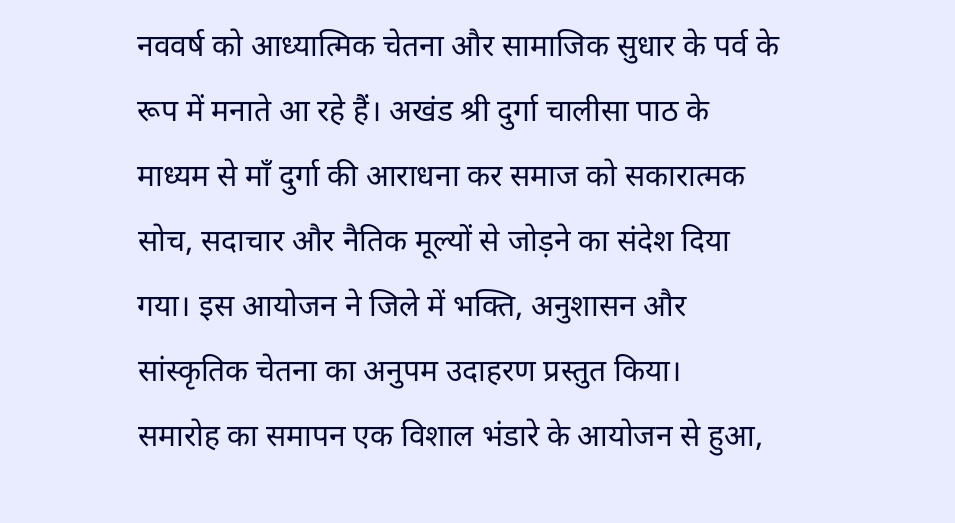नववर्ष को आध्यात्मिक चेतना और सामाजिक सुधार के पर्व के रूप में मनाते आ रहे हैं। अखंड श्री दुर्गा चालीसा पाठ के माध्यम से माँ दुर्गा की आराधना कर समाज को सकारात्मक सोच, सदाचार और नैतिक मूल्यों से जोड़ने का संदेश दिया गया। इस आयोजन ने जिले में भक्ति, अनुशासन और सांस्कृतिक चेतना का अनुपम उदाहरण प्रस्तुत किया।
समारोह का समापन एक विशाल भंडारे के आयोजन से हुआ,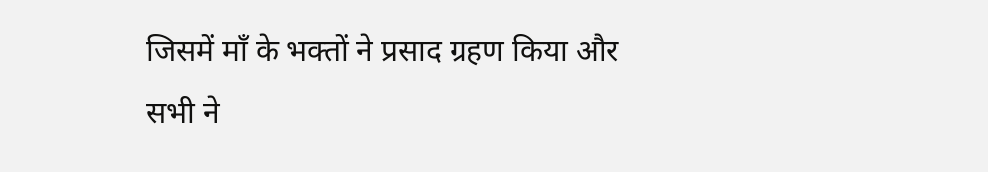जिसमें माँ के भक्तों ने प्रसाद ग्रहण किया और सभी ने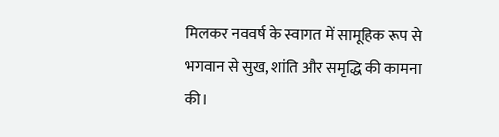मिलकर नववर्ष के स्वागत में सामूहिक रूप से भगवान से सुख, शांति और समृद्धि की कामना की।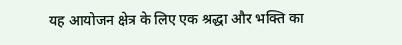यह आयोजन क्षेत्र के लिए एक श्रद्धा और भक्ति का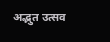अद्भुत उत्सव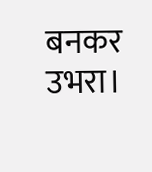बनकर उभरा।